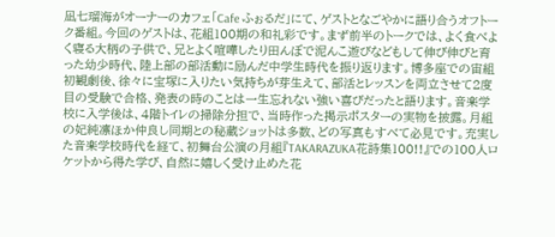凪七瑠海がオーナーのカフェ「Cafe ふぉるだ」にて、ゲストとなごやかに語り合うオフトーク番組。今回のゲストは、花組100期の和礼彩です。まず前半のトークでは、よく食べよく寝る大柄の子供で、兄とよく喧嘩したり田んぼで泥んこ遊びなどもして伸び伸びと育った幼少時代、陸上部の部活動に励んだ中学生時代を振り返ります。博多座での宙組初観劇後、徐々に宝塚に入りたい気持ちが芽生えて、部活とレッスンを両立させて2度目の受験で合格、発表の時のことは一生忘れない強い喜びだったと語ります。音楽学校に入学後は、4階トイレの掃除分担で、当時作った掲示ポスターの実物を披露。月組の妃純凛ほか仲良し同期との秘蔵ショットは多数、どの写真もすべて必見です。充実した音楽学校時代を経て、初舞台公演の月組『TAKARAZUKA花詩集100!!』での100人ロケットから得た学び、自然に嬉しく受け止めた花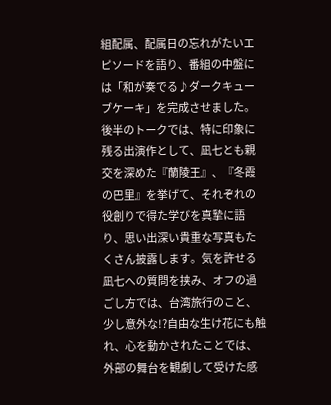組配属、配属日の忘れがたいエピソードを語り、番組の中盤には「和が奏でる♪ダークキューブケーキ」を完成させました。後半のトークでは、特に印象に残る出演作として、凪七とも親交を深めた『蘭陵王』、『冬霞の巴里』を挙げて、それぞれの役創りで得た学びを真摯に語り、思い出深い貴重な写真もたくさん披露します。気を許せる凪七への質問を挟み、オフの過ごし方では、台湾旅行のこと、少し意外な!?自由な生け花にも触れ、心を動かされたことでは、外部の舞台を観劇して受けた感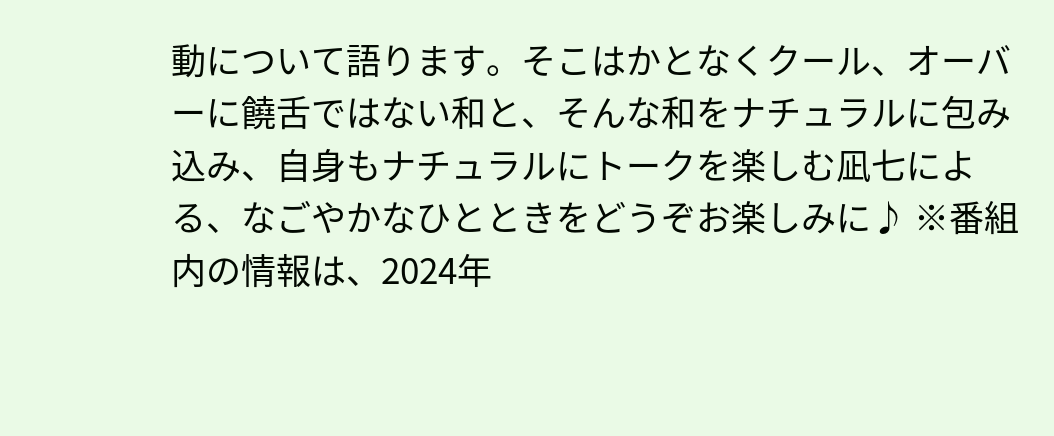動について語ります。そこはかとなくクール、オーバーに饒舌ではない和と、そんな和をナチュラルに包み込み、自身もナチュラルにトークを楽しむ凪七による、なごやかなひとときをどうぞお楽しみに♪ ※番組内の情報は、2024年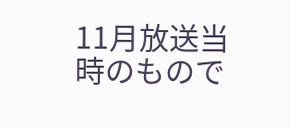11月放送当時のもので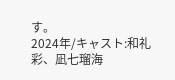す。
2024年/キャスト:和礼彩、凪七瑠海